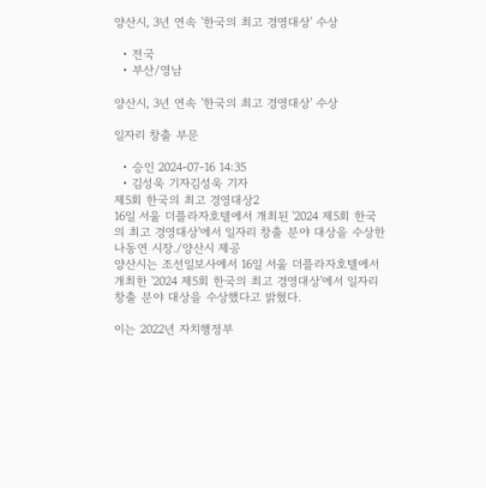양산시, 3년 연속 '한국의 최고 경영대상' 수상

  • 전국
  • 부산/영남

양산시, 3년 연속 '한국의 최고 경영대상' 수상

일자리 창출 부문

  • 승인 2024-07-16 14:35
  • 김성욱 기자김성욱 기자
제5회 한국의 최고 경영대상2
16일 서울 더플라자호텔에서 개최된 '2024 제5회 한국의 최고 경영대상'에서 일자리 창출 분야 대상을 수상한 나동연 시장./양산시 제공
양산시는 조선일보사에서 16일 서울 더플라자호텔에서 개최한 '2024 제5회 한국의 최고 경영대상'에서 일자리 창출 분야 대상을 수상했다고 밝혔다.

이는 2022년 자치행정부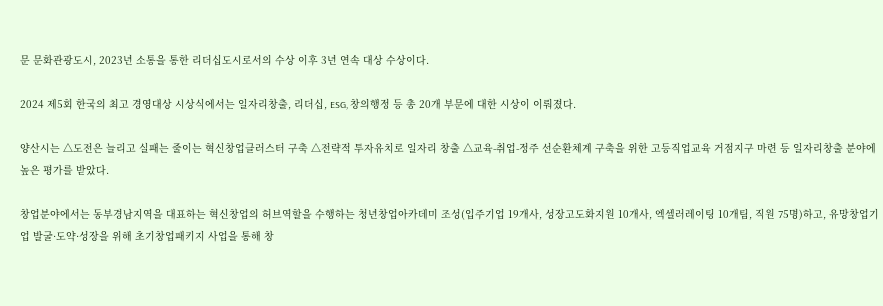문 문화관광도시, 2023년 소통을 통한 리더십도시로서의 수상 이후 3년 연속 대상 수상이다.

2024 제5회 한국의 최고 경영대상 시상식에서는 일자리창출, 리더십, ESG, 창의행정 등 총 20개 부문에 대한 시상이 이뤄졌다.

양산시는 △도전은 늘리고 실패는 줄이는 혁신창업클러스터 구축 △전략적 투자유치로 일자리 창출 △교육-취업-정주 선순환체계 구축을 위한 고등직업교육 거점지구 마련 등 일자리창출 분야에 높은 평가를 받았다.

창업분야에서는 동부경남지역을 대표하는 혁신창업의 허브역할을 수행하는 청년창업아카데미 조성(입주기업 19개사, 성장고도화지원 10개사, 엑셀러레이팅 10개팀, 직원 75명)하고, 유망창업기업 발굴·도약·성장을 위해 초기창업패키지 사업을 통해 창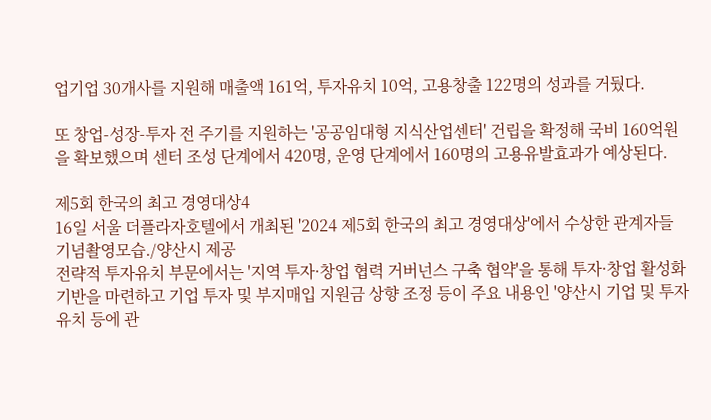업기업 30개사를 지원해 매출액 161억, 투자유치 10억, 고용창출 122명의 성과를 거뒀다.

또 창업-성장-투자 전 주기를 지원하는 '공공임대형 지식산업센터' 건립을 확정해 국비 160억원을 확보했으며 센터 조성 단계에서 420명, 운영 단계에서 160명의 고용유발효과가 예상된다.

제5회 한국의 최고 경영대상4
16일 서울 더플라자호텔에서 개최된 '2024 제5회 한국의 최고 경영대상'에서 수상한 관계자들 기념촬영모습./양산시 제공
전략적 투자유치 부문에서는 '지역 투자·창업 협력 거버넌스 구축 협약'을 통해 투자·창업 활성화 기반을 마련하고 기업 투자 및 부지매입 지원금 상향 조정 등이 주요 내용인 '양산시 기업 및 투자유치 등에 관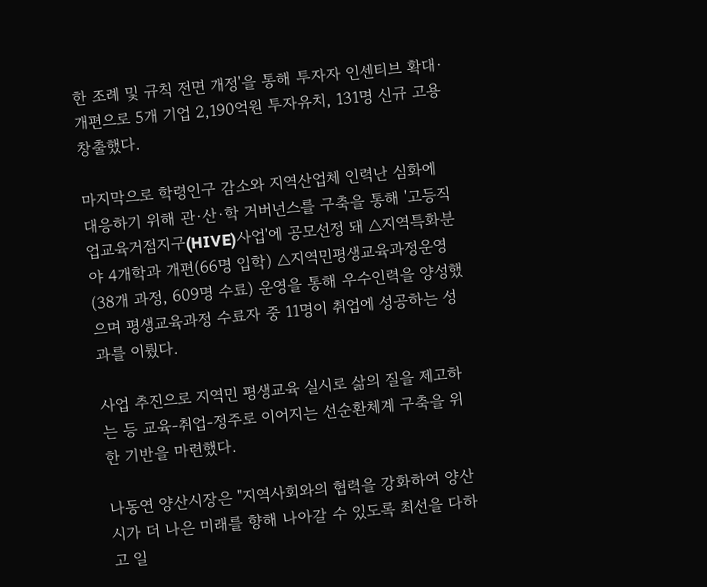한 조례 및 규칙 전면 개정'을 통해 투자자 인센티브 확대·개편으로 5개 기업 2,190억원 투자유치, 131명 신규 고용 창출했다.

마지막으로 학령인구 감소와 지역산업체 인력난 심화에 대응하기 위해 관·산·학 거버넌스를 구축을 통해 '고등직업교육거점지구(HIVE)사업'에 공모선정 돼 △지역특화분야 4개학과 개편(66명 입학) △지역민평생교육과정운영(38개 과정, 609명 수료) 운영을 통해 우수인력을 양성했으며 평생교육과정 수료자 중 11명이 취업에 성공하는 성과를 이뤘다.

사업 추진으로 지역민 평생교육 실시로 삶의 질을 제고하는 등 교육-취업-정주로 이어지는 선순환체계 구축을 위한 기반을 마련했다.

나동연 양산시장은 "지역사회와의 협력을 강화하여 양산시가 더 나은 미래를 향해 나아갈 수 있도록 최선을 다하고 일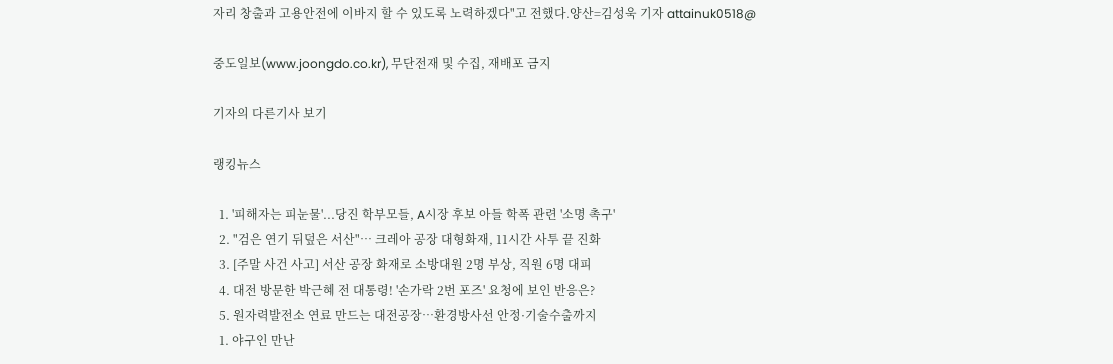자리 창출과 고용안전에 이바지 할 수 있도록 노력하겠다"고 전했다.양산=김성욱 기자 attainuk0518@

중도일보(www.joongdo.co.kr), 무단전재 및 수집, 재배포 금지

기자의 다른기사 보기

랭킹뉴스

  1. '피해자는 피눈물'...당진 학부모들, A시장 후보 아들 학폭 관련 '소명 촉구'
  2. "검은 연기 뒤덮은 서산"… 크레아 공장 대형화재, 11시간 사투 끝 진화
  3. [주말 사건 사고] 서산 공장 화재로 소방대원 2명 부상, 직원 6명 대피
  4. 대전 방문한 박근혜 전 대통령! '손가락 2번 포즈' 요청에 보인 반응은?
  5. 원자력발전소 연료 만드는 대전공장…환경방사선 안정·기술수출까지
  1. 야구인 만난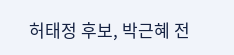허태정 후보, 박근혜 전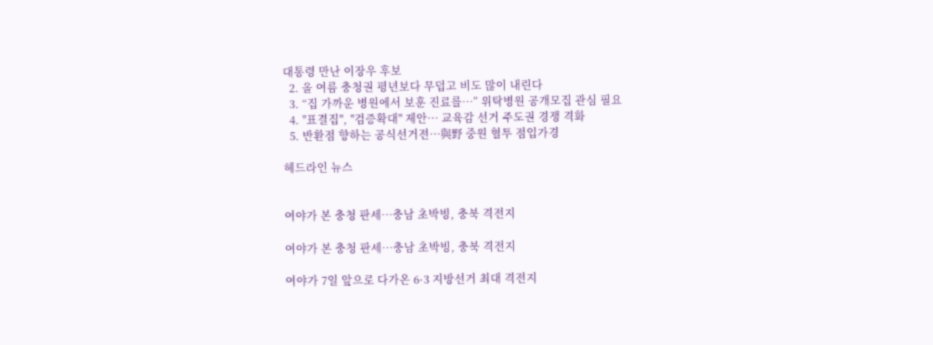대통령 만난 이장우 후보
  2. 올 여름 충청권 평년보다 무덥고 비도 많이 내린다
  3. “집 가까운 병원에서 보훈 진료를…” 위탁병원 공개모집 관심 필요
  4. "표결집", "검증확대" 제안… 교육감 선거 주도권 경쟁 격화
  5. 반환점 향하는 공식선거전…與野 중원 혈투 점입가경

헤드라인 뉴스


여야가 본 충청 판세…충남 초박빙, 충북 격전지

여야가 본 충청 판세…충남 초박빙, 충북 격전지

여야가 7일 앞으로 다가온 6·3 지방선거 최대 격전지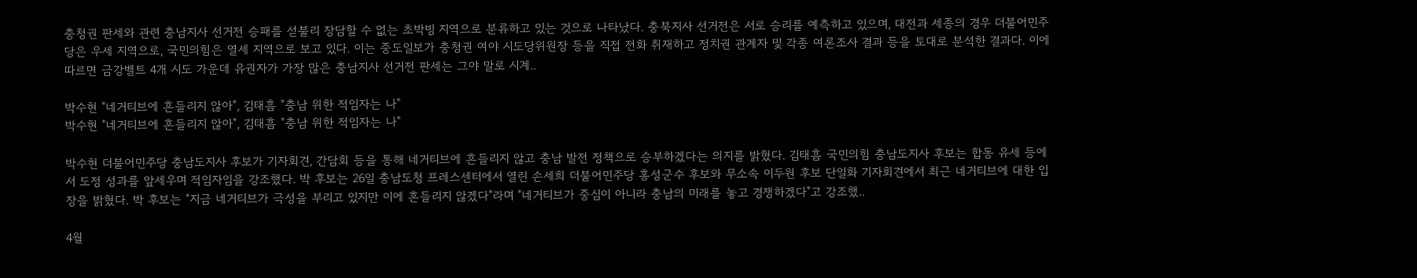충청권 판세와 관련 충남지사 선거전 승패를 섣불리 장담할 수 없는 초박빙 지역으로 분류하고 있는 것으로 나타났다. 충북지사 선거전은 서로 승리를 예측하고 있으며, 대전과 세종의 경우 더불어민주당은 우세 지역으로, 국민의힘은 열세 지역으로 보고 있다. 이는 중도일보가 충청권 여야 시도당위원장 등을 직접 전화 취재하고 정치권 관계자 및 각종 여론조사 결과 등을 토대로 분석한 결과다. 이에 따르면 금강벨트 4개 시도 가운데 유권자가 가장 많은 충남지사 선거전 판세는 그야 말로 시계..

박수현 "네거티브에 흔들리지 않아", 김태흠 "충남 위한 적임자는 나"
박수현 "네거티브에 흔들리지 않아", 김태흠 "충남 위한 적임자는 나"

박수현 더불어민주당 충남도지사 후보가 기자회견, 간담회 등을 통해 네거티브에 흔들리지 않고 충남 발전 정책으로 승부하겠다는 의지를 밝혔다. 김태흠 국민의힘 충남도지사 후보는 합동 유세 등에서 도정 성과를 앞세우며 적임자임을 강조했다. 박 후보는 26일 충남도청 프레스센터에서 열린 손세희 더불어민주당 홍성군수 후보와 무소속 이두원 후보 단일화 기자회견에서 최근 네거티브에 대한 입장을 밝혔다. 박 후보는 "지금 네거티브가 극성을 부리고 있지만 이에 흔들리지 않겠다"라며 "네거티브가 중심이 아니라 충남의 미래를 놓고 경쟁하겠다"고 강조했..

4월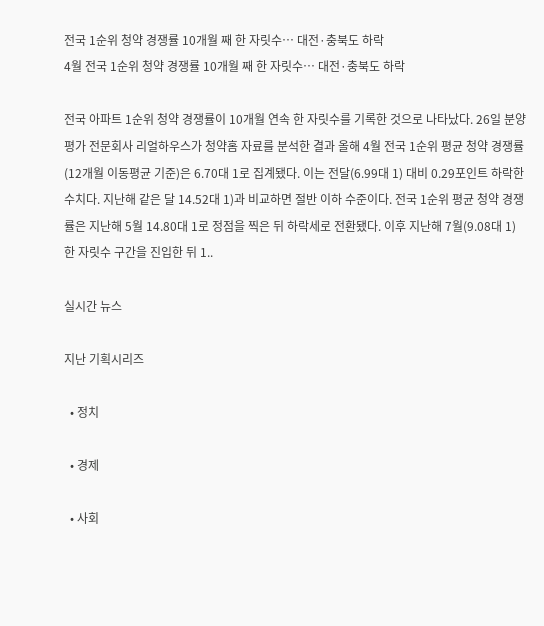전국 1순위 청약 경쟁률 10개월 째 한 자릿수… 대전·충북도 하락
4월 전국 1순위 청약 경쟁률 10개월 째 한 자릿수… 대전·충북도 하락

전국 아파트 1순위 청약 경쟁률이 10개월 연속 한 자릿수를 기록한 것으로 나타났다. 26일 분양평가 전문회사 리얼하우스가 청약홈 자료를 분석한 결과 올해 4월 전국 1순위 평균 청약 경쟁률(12개월 이동평균 기준)은 6.70대 1로 집계됐다. 이는 전달(6.99대 1) 대비 0.29포인트 하락한 수치다. 지난해 같은 달 14.52대 1)과 비교하면 절반 이하 수준이다. 전국 1순위 평균 청약 경쟁률은 지난해 5월 14.80대 1로 정점을 찍은 뒤 하락세로 전환됐다. 이후 지난해 7월(9.08대 1) 한 자릿수 구간을 진입한 뒤 1..

실시간 뉴스

지난 기획시리즈

  • 정치

  • 경제

  • 사회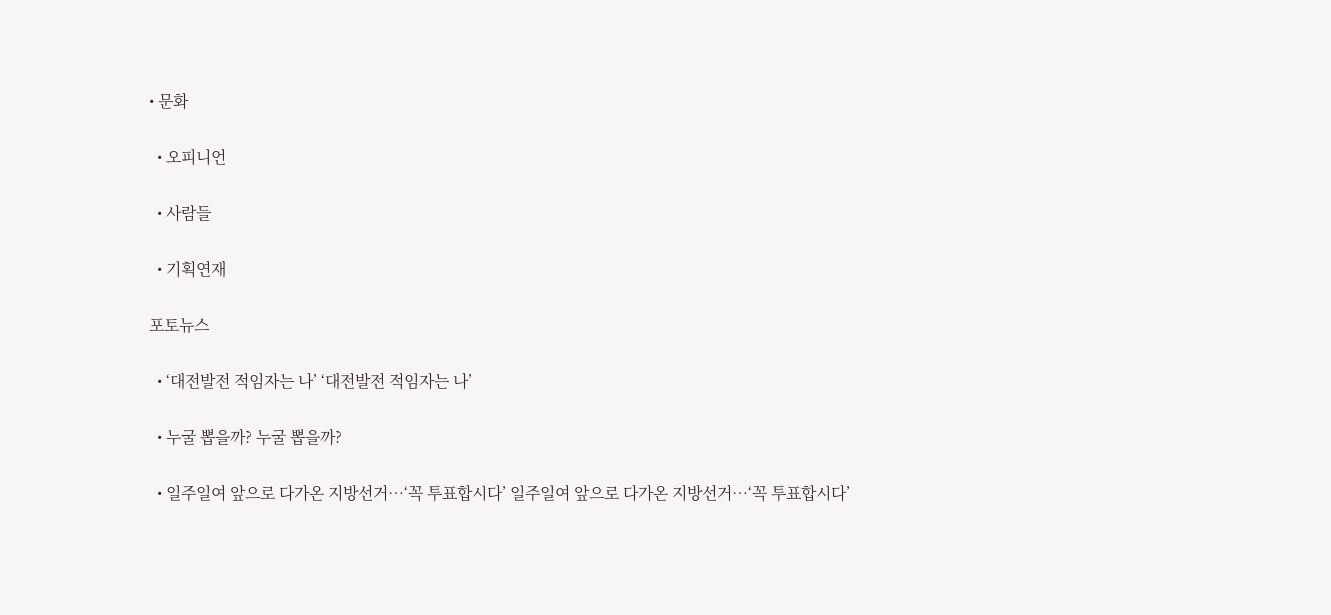• 문화

  • 오피니언

  • 사람들

  • 기획연재

포토뉴스

  • ‘대전발전 적임자는 나’ ‘대전발전 적임자는 나’

  • 누굴 뽑을까? 누굴 뽑을까?

  • 일주일여 앞으로 다가온 지방선거…‘꼭 투표합시다’ 일주일여 앞으로 다가온 지방선거…‘꼭 투표합시다’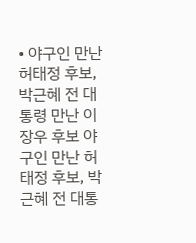• 야구인 만난 허태정 후보, 박근혜 전 대통령 만난 이장우 후보 야구인 만난 허태정 후보, 박근혜 전 대통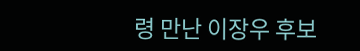령 만난 이장우 후보